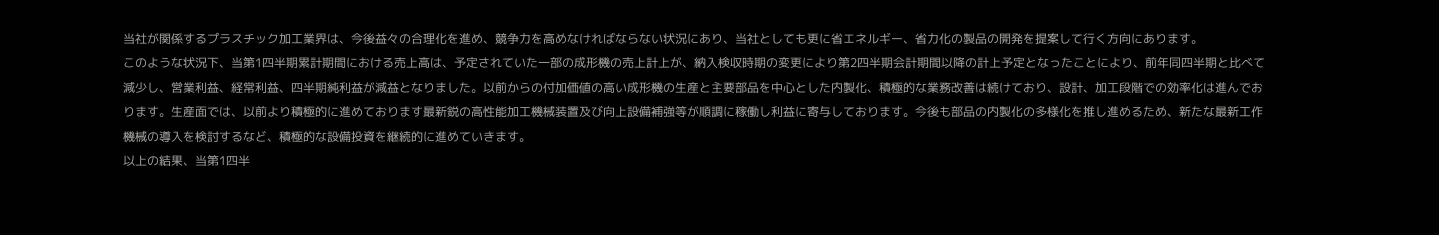当社が関係するプラスチック加工業界は、今後益々の合理化を進め、競争力を高めなければならない状況にあり、当社としても更に省エネルギー、省力化の製品の開発を提案して行く方向にあります。
このような状況下、当第1四半期累計期間における売上高は、予定されていた一部の成形機の売上計上が、納入検収時期の変更により第2四半期会計期間以降の計上予定となったことにより、前年同四半期と比べて減少し、営業利益、経常利益、四半期純利益が減益となりました。以前からの付加価値の高い成形機の生産と主要部品を中心とした内製化、積極的な業務改善は続けており、設計、加工段階での効率化は進んでおります。生産面では、以前より積極的に進めております最新鋭の高性能加工機械装置及び向上設備補強等が順調に稼働し利益に寄与しております。今後も部品の内製化の多様化を推し進めるため、新たな最新工作機械の導入を検討するなど、積極的な設備投資を継続的に進めていきます。
以上の結果、当第1四半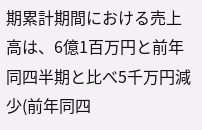期累計期間における売上高は、6億1百万円と前年同四半期と比べ5千万円減少(前年同四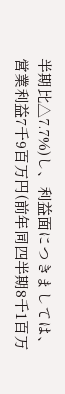半期比△7.7%)し、利益面につきましては、営業利益7千9百万円(前年同四半期8千1百万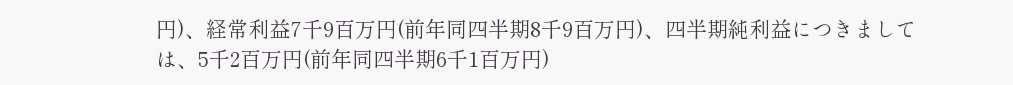円)、経常利益7千9百万円(前年同四半期8千9百万円)、四半期純利益につきましては、5千2百万円(前年同四半期6千1百万円)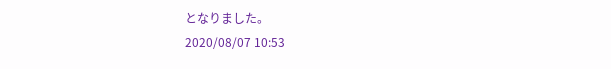となりました。
2020/08/07 10:53